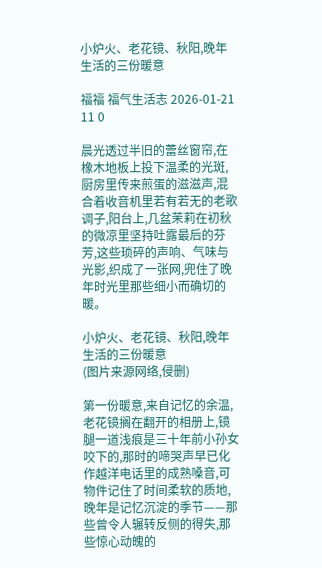小炉火、老花镜、秋阳,晚年生活的三份暖意

福福 福气生活志 2026-01-21 11 0

晨光透过半旧的蕾丝窗帘,在橡木地板上投下温柔的光斑,厨房里传来煎蛋的滋滋声,混合着收音机里若有若无的老歌调子,阳台上,几盆茉莉在初秋的微凉里坚持吐露最后的芬芳,这些琐碎的声响、气味与光影,织成了一张网,兜住了晚年时光里那些细小而确切的暖。

小炉火、老花镜、秋阳,晚年生活的三份暖意
(图片来源网络,侵删)

第一份暖意,来自记忆的余温,老花镜搁在翻开的相册上,镜腿一道浅痕是三十年前小孙女咬下的,那时的啼哭声早已化作越洋电话里的成熟嗓音,可物件记住了时间柔软的质地,晚年是记忆沉淀的季节——那些曾令人辗转反侧的得失,那些惊心动魄的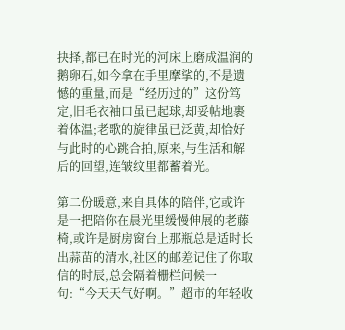抉择,都已在时光的河床上磨成温润的鹅卵石,如今拿在手里摩挲的,不是遗憾的重量,而是“经历过的”这份笃定,旧毛衣袖口虽已起球,却妥帖地裹着体温;老歌的旋律虽已泛黄,却恰好与此时的心跳合拍,原来,与生活和解后的回望,连皱纹里都蓄着光。

第二份暖意,来自具体的陪伴,它或许是一把陪你在晨光里缓慢伸展的老藤椅,或许是厨房窗台上那瓶总是适时长出蒜苗的清水,社区的邮差记住了你取信的时辰,总会隔着栅栏问候一句:“今天天气好啊。”超市的年轻收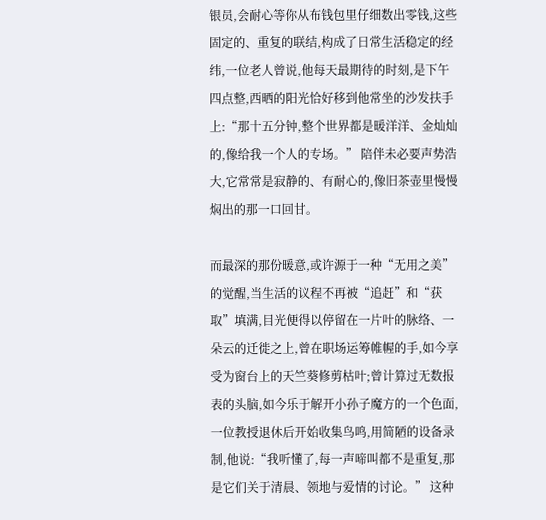银员,会耐心等你从布钱包里仔细数出零钱,这些固定的、重复的联结,构成了日常生活稳定的经纬,一位老人曾说,他每天最期待的时刻,是下午四点整,西晒的阳光恰好移到他常坐的沙发扶手上:“那十五分钟,整个世界都是暖洋洋、金灿灿的,像给我一个人的专场。” 陪伴未必要声势浩大,它常常是寂静的、有耐心的,像旧茶壶里慢慢焖出的那一口回甘。

而最深的那份暖意,或许源于一种“无用之美”的觉醒,当生活的议程不再被“追赶”和“获取”填满,目光便得以停留在一片叶的脉络、一朵云的迁徙之上,曾在职场运筹帷幄的手,如今享受为窗台上的天竺葵修剪枯叶;曾计算过无数报表的头脑,如今乐于解开小孙子魔方的一个色面,一位教授退休后开始收集鸟鸣,用简陋的设备录制,他说:“我听懂了,每一声啼叫都不是重复,那是它们关于清晨、领地与爱情的讨论。” 这种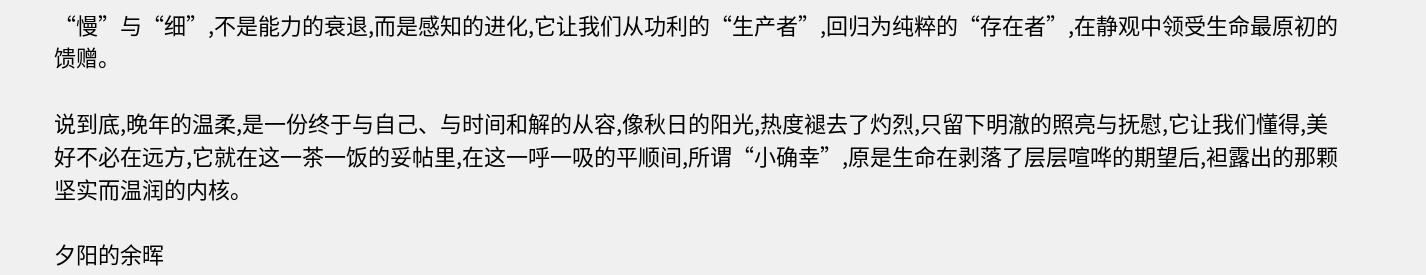“慢”与“细”,不是能力的衰退,而是感知的进化,它让我们从功利的“生产者”,回归为纯粹的“存在者”,在静观中领受生命最原初的馈赠。

说到底,晚年的温柔,是一份终于与自己、与时间和解的从容,像秋日的阳光,热度褪去了灼烈,只留下明澈的照亮与抚慰,它让我们懂得,美好不必在远方,它就在这一茶一饭的妥帖里,在这一呼一吸的平顺间,所谓“小确幸”,原是生命在剥落了层层喧哗的期望后,袒露出的那颗坚实而温润的内核。

夕阳的余晖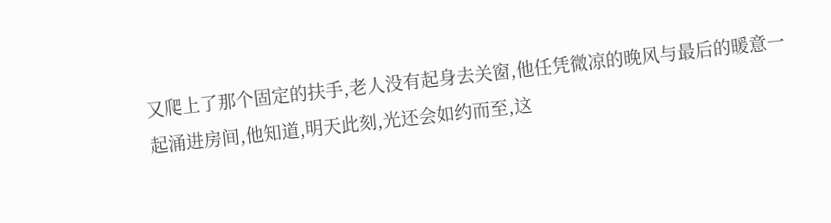又爬上了那个固定的扶手,老人没有起身去关窗,他任凭微凉的晚风与最后的暖意一起涌进房间,他知道,明天此刻,光还会如约而至,这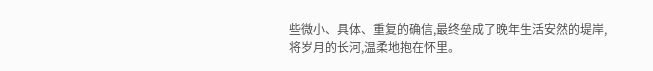些微小、具体、重复的确信,最终垒成了晚年生活安然的堤岸,将岁月的长河,温柔地抱在怀里。